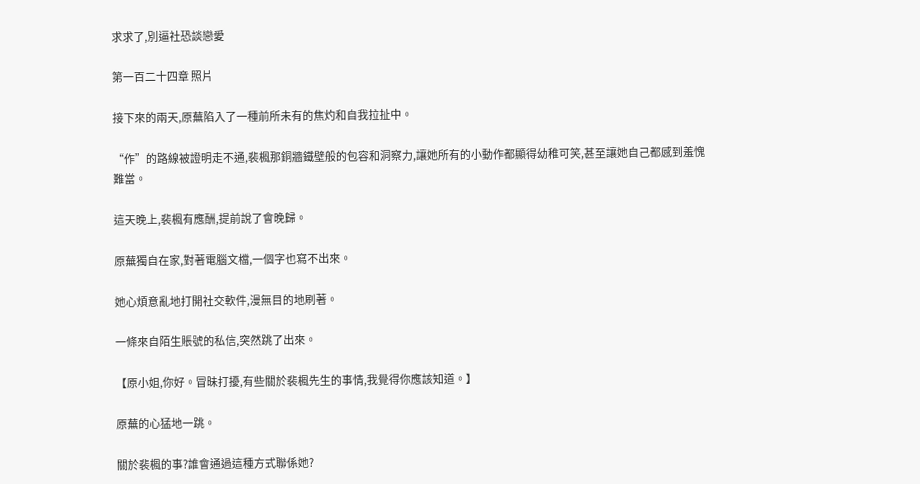求求了,別逼社恐談戀愛

第一百二十四章 照片

接下來的兩天,原蕪陷入了一種前所未有的焦灼和自我拉扯中。

“作”的路線被證明走不通,裴楓那銅牆鐵壁般的包容和洞察力,讓她所有的小動作都顯得幼稚可笑,甚至讓她自己都感到羞愧難當。

這天晚上,裴楓有應酬,提前說了會晚歸。

原蕪獨自在家,對著電腦文檔,一個字也寫不出來。

她心煩意亂地打開社交軟件,漫無目的地刷著。

一條來自陌生賬號的私信,突然跳了出來。

【原小姐,你好。冒昧打擾,有些關於裴楓先生的事情,我覺得你應該知道。】

原蕪的心猛地一跳。

關於裴楓的事?誰會通過這種方式聯係她?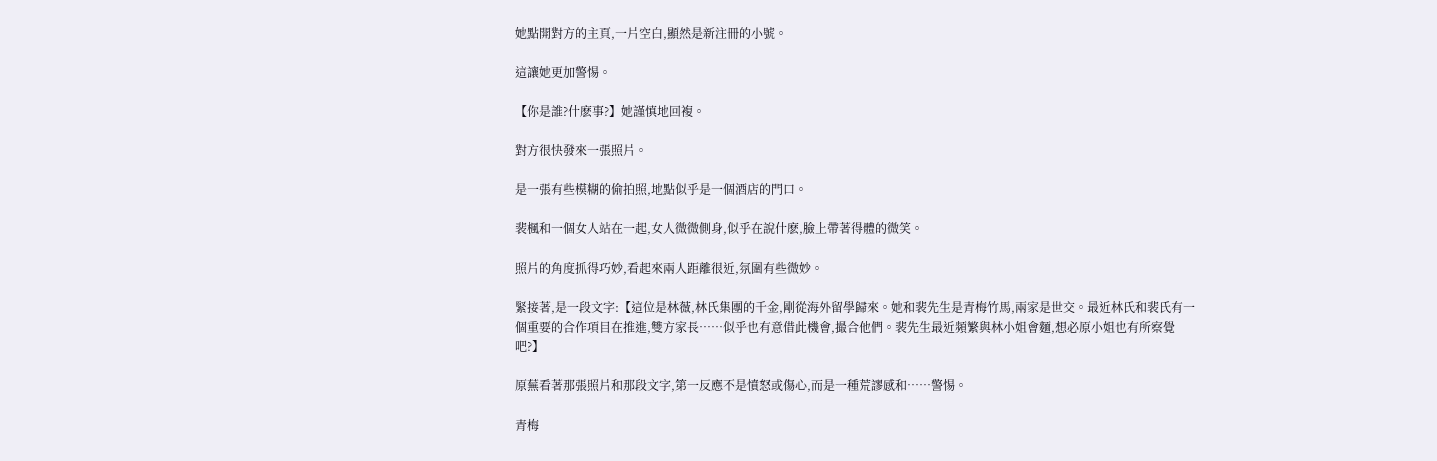她點開對方的主頁,一片空白,顯然是新注冊的小號。

這讓她更加警惕。

【你是誰?什麽事?】她謹慎地回複。

對方很快發來一張照片。

是一張有些模糊的偷拍照,地點似乎是一個酒店的門口。

裴楓和一個女人站在一起,女人微微側身,似乎在說什麽,臉上帶著得體的微笑。

照片的角度抓得巧妙,看起來兩人距離很近,氛圍有些微妙。

緊接著,是一段文字:【這位是林薇,林氏集團的千金,剛從海外留學歸來。她和裴先生是青梅竹馬,兩家是世交。最近林氏和裴氏有一個重要的合作項目在推進,雙方家長……似乎也有意借此機會,撮合他們。裴先生最近頻繁與林小姐會麵,想必原小姐也有所察覺吧?】

原蕪看著那張照片和那段文字,第一反應不是憤怒或傷心,而是一種荒謬感和……警惕。

青梅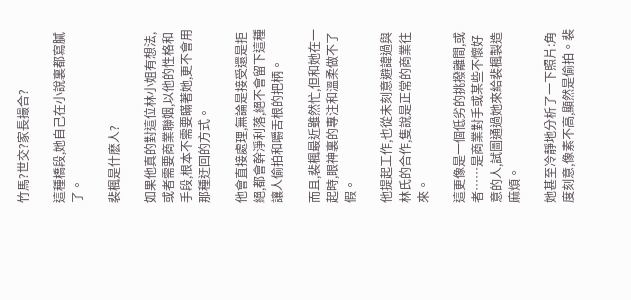竹馬?世交?家長撮合?

這種橋段,她自己在小說裏都寫膩了。

裴楓是什麽人?

如果他真的對這位林小姐有想法,或者需要商業聯姻,以他的性格和手段,根本不需要瞞著她,更不會用那種迂回的方式。

他會直接處理,無論是接受還是拒絕,都會幹淨利落,絕不會留下這種讓人偷拍和嚼舌根的把柄。

而且,裴楓最近雖然忙,但和她在一起時,眼神裏的專注和溫柔做不了假。

他提起工作,也從未刻意避諱過與林氏的合作,隻說是正常的商業往來。

這更像是一個低劣的挑撥離間,或者……是商業對手或某些不懷好意的人,試圖通過她來給裴楓製造麻煩。

她甚至冷靜地分析了一下照片:角度刻意,像素不高,顯然是偷拍。裴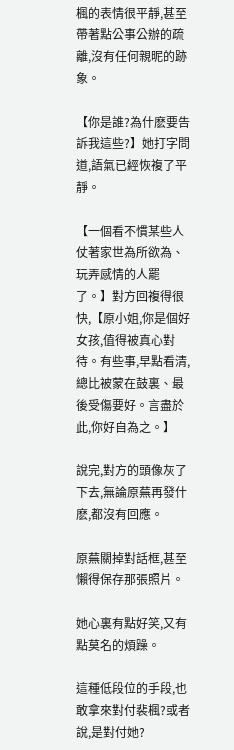楓的表情很平靜,甚至帶著點公事公辦的疏離,沒有任何親昵的跡象。

【你是誰?為什麽要告訴我這些?】她打字問道,語氣已經恢複了平靜。

【一個看不慣某些人仗著家世為所欲為、玩弄感情的人罷了。】對方回複得很快,【原小姐,你是個好女孩,值得被真心對待。有些事,早點看清,總比被蒙在鼓裏、最後受傷要好。言盡於此,你好自為之。】

說完,對方的頭像灰了下去,無論原蕪再發什麽,都沒有回應。

原蕪關掉對話框,甚至懶得保存那張照片。

她心裏有點好笑,又有點莫名的煩躁。

這種低段位的手段,也敢拿來對付裴楓?或者說,是對付她?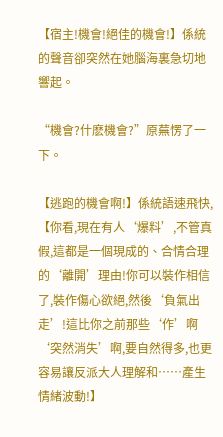【宿主!機會!絕佳的機會!】係統的聲音卻突然在她腦海裏急切地響起。

“機會?什麽機會?”原蕪愣了一下。

【逃跑的機會啊!】係統語速飛快,【你看,現在有人‘爆料’,不管真假,這都是一個現成的、合情合理的‘離開’理由!你可以裝作相信了,裝作傷心欲絕,然後‘負氣出走’!這比你之前那些‘作’啊‘突然消失’啊,要自然得多,也更容易讓反派大人理解和……產生情緒波動!】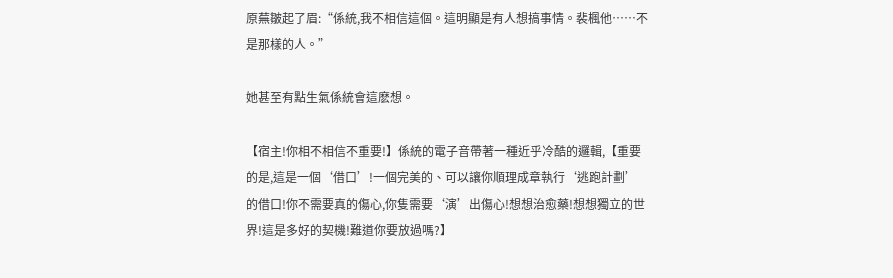原蕪皺起了眉:“係統,我不相信這個。這明顯是有人想搞事情。裴楓他……不是那樣的人。”

她甚至有點生氣係統會這麽想。

【宿主!你相不相信不重要!】係統的電子音帶著一種近乎冷酷的邏輯,【重要的是,這是一個‘借口’!一個完美的、可以讓你順理成章執行‘逃跑計劃’的借口!你不需要真的傷心,你隻需要‘演’出傷心!想想治愈藥!想想獨立的世界!這是多好的契機!難道你要放過嗎?】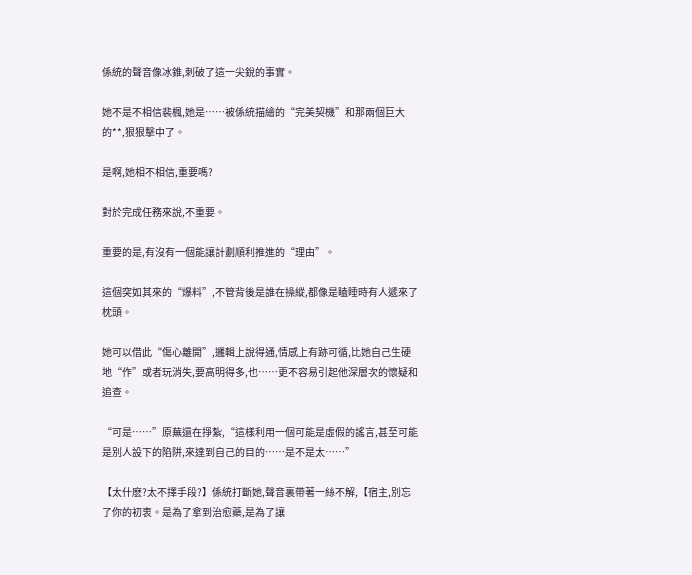係統的聲音像冰錐,刺破了這一尖銳的事實。

她不是不相信裴楓,她是……被係統描繪的“完美契機”和那兩個巨大的**,狠狠擊中了。

是啊,她相不相信,重要嗎?

對於完成任務來說,不重要。

重要的是,有沒有一個能讓計劃順利推進的“理由”。

這個突如其來的“爆料”,不管背後是誰在操縱,都像是瞌睡時有人遞來了枕頭。

她可以借此“傷心離開”,邏輯上說得通,情感上有跡可循,比她自己生硬地“作”或者玩消失,要高明得多,也……更不容易引起他深層次的懷疑和追查。

“可是……”原蕪還在掙紮,“這樣利用一個可能是虛假的謠言,甚至可能是別人設下的陷阱,來達到自己的目的……是不是太……”

【太什麽?太不擇手段?】係統打斷她,聲音裏帶著一絲不解,【宿主,別忘了你的初衷。是為了拿到治愈藥,是為了讓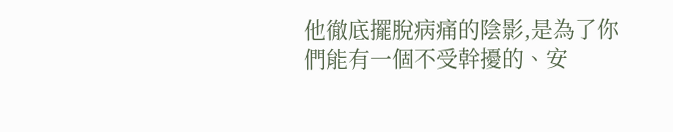他徹底擺脫病痛的陰影,是為了你們能有一個不受幹擾的、安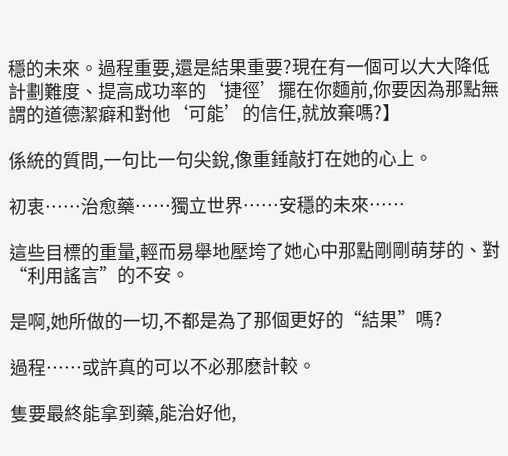穩的未來。過程重要,還是結果重要?現在有一個可以大大降低計劃難度、提高成功率的‘捷徑’擺在你麵前,你要因為那點無謂的道德潔癖和對他‘可能’的信任,就放棄嗎?】

係統的質問,一句比一句尖銳,像重錘敲打在她的心上。

初衷……治愈藥……獨立世界……安穩的未來……

這些目標的重量,輕而易舉地壓垮了她心中那點剛剛萌芽的、對“利用謠言”的不安。

是啊,她所做的一切,不都是為了那個更好的“結果”嗎?

過程……或許真的可以不必那麽計較。

隻要最終能拿到藥,能治好他,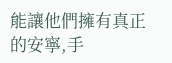能讓他們擁有真正的安寧,手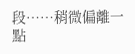段……稍微偏離一點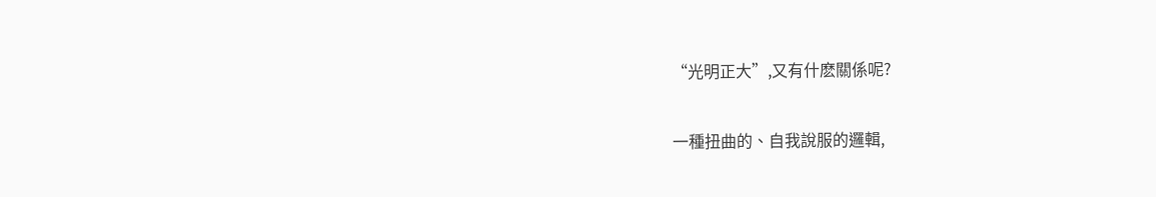“光明正大”,又有什麽關係呢?

一種扭曲的、自我說服的邏輯,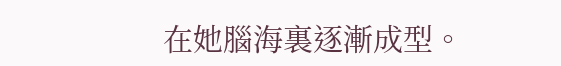在她腦海裏逐漸成型。